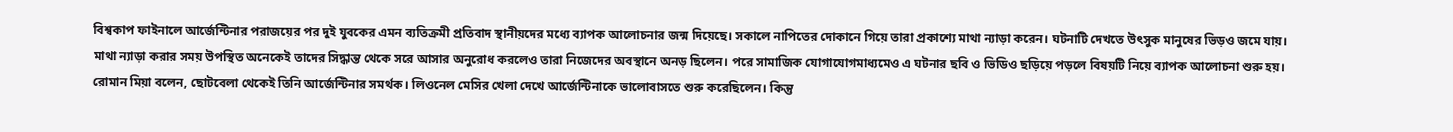বিশ্বকাপ ফাইনালে আর্জেন্টিনার পরাজয়ের পর দুই যুবকের এমন ব্যতিক্রমী প্রতিবাদ স্থানীয়দের মধ্যে ব্যাপক আলোচনার জন্ম দিয়েছে। সকালে নাপিতের দোকানে গিয়ে তারা প্রকাশ্যে মাথা ন্যাড়া করেন। ঘটনাটি দেখতে উৎসুক মানুষের ভিড়ও জমে যায়।
মাথা ন্যাড়া করার সময় উপস্থিত অনেকেই তাদের সিদ্ধান্ত থেকে সরে আসার অনুরোধ করলেও তারা নিজেদের অবস্থানে অনড় ছিলেন। পরে সামাজিক যোগাযোগমাধ্যমেও এ ঘটনার ছবি ও ভিডিও ছড়িয়ে পড়লে বিষয়টি নিয়ে ব্যাপক আলোচনা শুরু হয়।
রোমান মিয়া বলেন, ছোটবেলা থেকেই তিনি আর্জেন্টিনার সমর্থক। লিওনেল মেসির খেলা দেখে আর্জেন্টিনাকে ভালোবাসতে শুরু করেছিলেন। কিন্তু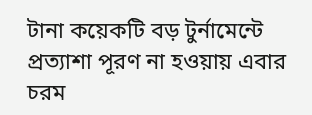টানা কয়েকটি বড় টুর্নামেন্টে প্রত্যাশা পূরণ না হওয়ায় এবার চরম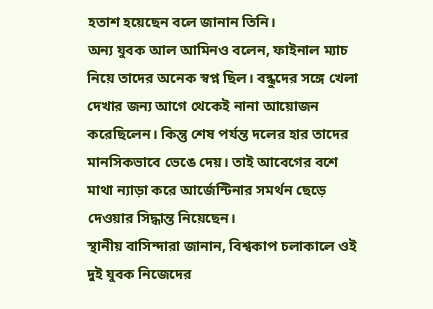হতাশ হয়েছেন বলে জানান তিনি।
অন্য যুবক আল আমিনও বলেন, ফাইনাল ম্যাচ নিয়ে তাদের অনেক স্বপ্ন ছিল। বন্ধুদের সঙ্গে খেলা দেখার জন্য আগে থেকেই নানা আয়োজন করেছিলেন। কিন্তু শেষ পর্যন্ত দলের হার তাদের মানসিকভাবে ভেঙে দেয়। তাই আবেগের বশে মাথা ন্যাড়া করে আর্জেন্টিনার সমর্থন ছেড়ে দেওয়ার সিদ্ধান্ত নিয়েছেন।
স্থানীয় বাসিন্দারা জানান, বিশ্বকাপ চলাকালে ওই দুই যুবক নিজেদের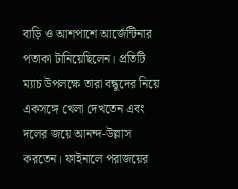বাড়ি ও আশপাশে আর্জেন্টিনার পতাকা টানিয়েছিলেন। প্রতিটি ম্যাচ উপলক্ষে তারা বন্ধুদের নিয়ে একসঙ্গে খেলা দেখতেন এবং দলের জয়ে আনন্দ-উল্লাস করতেন। ফাইনালে পরাজয়ের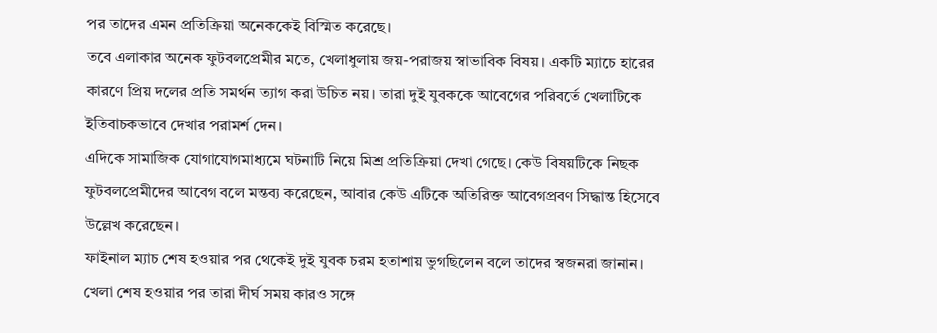পর তাদের এমন প্রতিক্রিয়া অনেককেই বিস্মিত করেছে।
তবে এলাকার অনেক ফুটবলপ্রেমীর মতে, খেলাধুলায় জয়-পরাজয় স্বাভাবিক বিষয়। একটি ম্যাচে হারের কারণে প্রিয় দলের প্রতি সমর্থন ত্যাগ করা উচিত নয়। তারা দুই যুবককে আবেগের পরিবর্তে খেলাটিকে ইতিবাচকভাবে দেখার পরামর্শ দেন।
এদিকে সামাজিক যোগাযোগমাধ্যমে ঘটনাটি নিয়ে মিশ্র প্রতিক্রিয়া দেখা গেছে। কেউ বিষয়টিকে নিছক ফুটবলপ্রেমীদের আবেগ বলে মন্তব্য করেছেন, আবার কেউ এটিকে অতিরিক্ত আবেগপ্রবণ সিদ্ধান্ত হিসেবে উল্লেখ করেছেন।
ফাইনাল ম্যাচ শেষ হওয়ার পর থেকেই দুই যুবক চরম হতাশায় ভুগছিলেন বলে তাদের স্বজনরা জানান। খেলা শেষ হওয়ার পর তারা দীর্ঘ সময় কারও সঙ্গে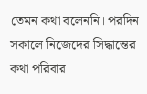তেমন কথা বলেননি। পরদিন সকালে নিজেদের সিদ্ধান্তের কথা পরিবার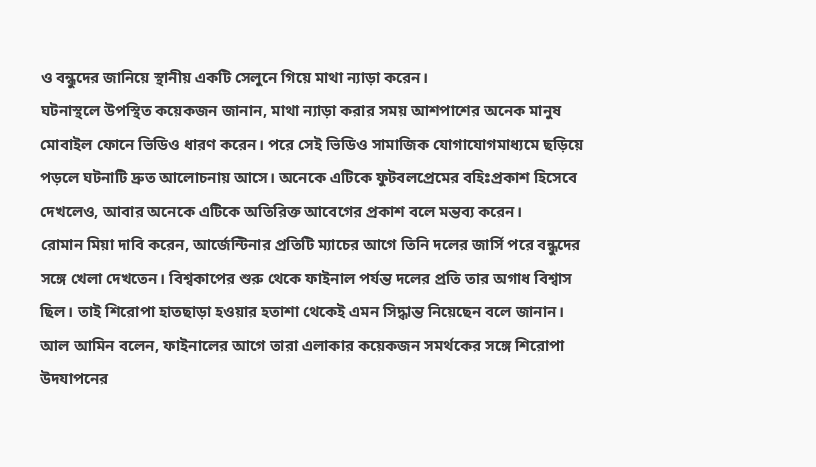ও বন্ধুদের জানিয়ে স্থানীয় একটি সেলুনে গিয়ে মাথা ন্যাড়া করেন।
ঘটনাস্থলে উপস্থিত কয়েকজন জানান, মাথা ন্যাড়া করার সময় আশপাশের অনেক মানুষ মোবাইল ফোনে ভিডিও ধারণ করেন। পরে সেই ভিডিও সামাজিক যোগাযোগমাধ্যমে ছড়িয়ে পড়লে ঘটনাটি দ্রুত আলোচনায় আসে। অনেকে এটিকে ফুটবলপ্রেমের বহিঃপ্রকাশ হিসেবে দেখলেও, আবার অনেকে এটিকে অতিরিক্ত আবেগের প্রকাশ বলে মন্তব্য করেন।
রোমান মিয়া দাবি করেন, আর্জেন্টিনার প্রতিটি ম্যাচের আগে তিনি দলের জার্সি পরে বন্ধুদের সঙ্গে খেলা দেখতেন। বিশ্বকাপের শুরু থেকে ফাইনাল পর্যন্ত দলের প্রতি তার অগাধ বিশ্বাস ছিল। তাই শিরোপা হাতছাড়া হওয়ার হতাশা থেকেই এমন সিদ্ধান্ত নিয়েছেন বলে জানান।
আল আমিন বলেন, ফাইনালের আগে তারা এলাকার কয়েকজন সমর্থকের সঙ্গে শিরোপা উদযাপনের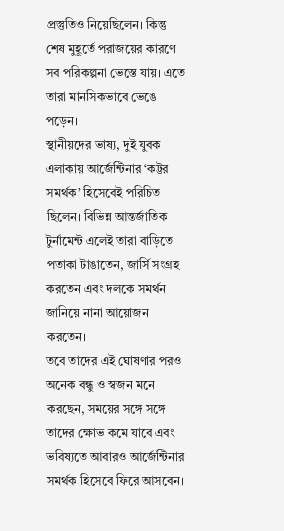প্রস্তুতিও নিয়েছিলেন। কিন্তু শেষ মুহূর্তে পরাজয়ের কারণে সব পরিকল্পনা ভেস্তে যায়। এতে তারা মানসিকভাবে ভেঙে পড়েন।
স্থানীয়দের ভাষ্য, দুই যুবক এলাকায় আর্জেন্টিনার ‘কট্টর সমর্থক’ হিসেবেই পরিচিত ছিলেন। বিভিন্ন আন্তর্জাতিক টুর্নামেন্ট এলেই তারা বাড়িতে পতাকা টাঙাতেন, জার্সি সংগ্রহ করতেন এবং দলকে সমর্থন জানিয়ে নানা আয়োজন করতেন।
তবে তাদের এই ঘোষণার পরও অনেক বন্ধু ও স্বজন মনে করছেন, সময়ের সঙ্গে সঙ্গে তাদের ক্ষোভ কমে যাবে এবং ভবিষ্যতে আবারও আর্জেন্টিনার সমর্থক হিসেবে ফিরে আসবেন।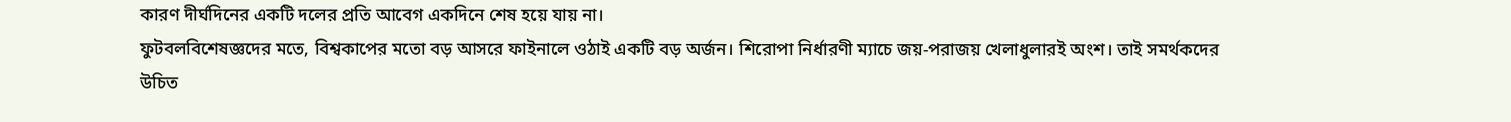কারণ দীর্ঘদিনের একটি দলের প্রতি আবেগ একদিনে শেষ হয়ে যায় না।
ফুটবলবিশেষজ্ঞদের মতে, বিশ্বকাপের মতো বড় আসরে ফাইনালে ওঠাই একটি বড় অর্জন। শিরোপা নির্ধারণী ম্যাচে জয়-পরাজয় খেলাধুলারই অংশ। তাই সমর্থকদের উচিত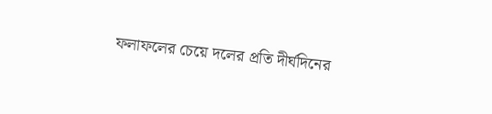ফলাফলের চেয়ে দলের প্রতি দীর্ঘদিনের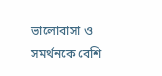ভালোবাসা ও সমর্থনকে বেশি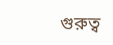গুরুত্ব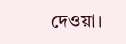দেওয়া।